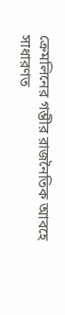ক্রেমলিনের গম্ভীর রাজনৈতিক আবহে সাধারণত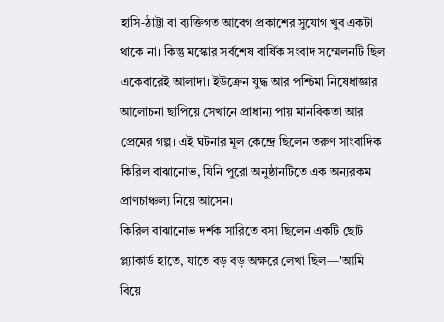হাসি-ঠাট্টা বা ব্যক্তিগত আবেগ প্রকাশের সুযোগ খুব একটা থাকে না। কিন্তু মস্কোর সর্বশেষ বার্ষিক সংবাদ সম্মেলনটি ছিল একেবারেই আলাদা। ইউক্রেন যুদ্ধ আর পশ্চিমা নিষেধাজ্ঞার আলোচনা ছাপিয়ে সেখানে প্রাধান্য পায় মানবিকতা আর প্রেমের গল্প। এই ঘটনার মূল কেন্দ্রে ছিলেন তরুণ সাংবাদিক কিরিল বাঝানোভ, যিনি পুরো অনুষ্ঠানটিতে এক অন্যরকম প্রাণচাঞ্চল্য নিয়ে আসেন।
কিরিল বাঝানোভ দর্শক সারিতে বসা ছিলেন একটি ছোট প্ল্যাকার্ড হাতে, যাতে বড় বড় অক্ষরে লেখা ছিল—'আমি বিয়ে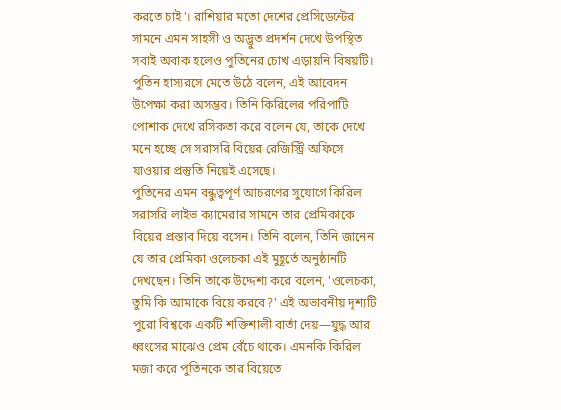করতে চাই'। রাশিয়ার মতো দেশের প্রেসিডেন্টের সামনে এমন সাহসী ও অদ্ভুত প্রদর্শন দেখে উপস্থিত সবাই অবাক হলেও পুতিনের চোখ এড়ায়নি বিষয়টি। পুতিন হাস্যরসে মেতে উঠে বলেন, এই আবেদন উপেক্ষা করা অসম্ভব। তিনি কিরিলের পরিপাটি পোশাক দেখে রসিকতা করে বলেন যে, তাকে দেখে মনে হচ্ছে সে সরাসরি বিয়ের রেজিস্ট্রি অফিসে যাওয়ার প্রস্তুতি নিয়েই এসেছে।
পুতিনের এমন বন্ধুত্বপূর্ণ আচরণের সুযোগে কিরিল সরাসরি লাইভ ক্যামেরার সামনে তার প্রেমিকাকে বিয়ের প্রস্তাব দিয়ে বসেন। তিনি বলেন, তিনি জানেন যে তার প্রেমিকা ওলেচকা এই মুহূর্তে অনুষ্ঠানটি দেখছেন। তিনি তাকে উদ্দেশ্য করে বলেন, 'ওলেচকা, তুমি কি আমাকে বিয়ে করবে?' এই অভাবনীয় দৃশ্যটি পুরো বিশ্বকে একটি শক্তিশালী বার্তা দেয়—যুদ্ধ আর ধ্বংসের মাঝেও প্রেম বেঁচে থাকে। এমনকি কিরিল মজা করে পুতিনকে তার বিয়েতে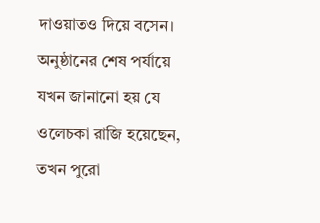দাওয়াতও দিয়ে বসেন।
অনুষ্ঠানের শেষ পর্যায়ে যখন জানানো হয় যে ওলেচকা রাজি হয়েছেন, তখন পুরো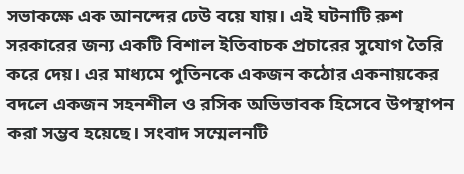সভাকক্ষে এক আনন্দের ঢেউ বয়ে যায়। এই ঘটনাটি রুশ সরকারের জন্য একটি বিশাল ইতিবাচক প্রচারের সুযোগ তৈরি করে দেয়। এর মাধ্যমে পুতিনকে একজন কঠোর একনায়কের বদলে একজন সহনশীল ও রসিক অভিভাবক হিসেবে উপস্থাপন করা সম্ভব হয়েছে। সংবাদ সম্মেলনটি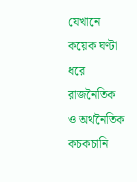যেখানে কয়েক ঘণ্টা ধরে রাজনৈতিক ও অর্থনৈতিক কচকচানি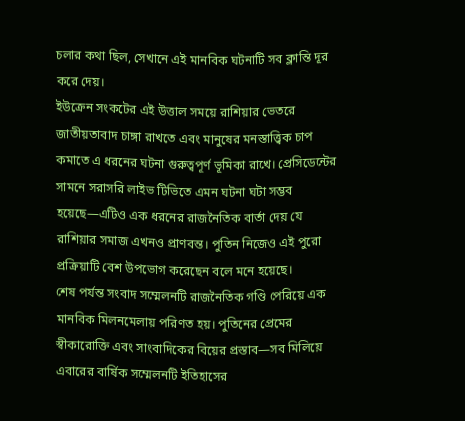চলার কথা ছিল, সেখানে এই মানবিক ঘটনাটি সব ক্লান্তি দূর করে দেয়।
ইউক্রেন সংকটের এই উত্তাল সময়ে রাশিয়ার ভেতরে জাতীয়তাবাদ চাঙ্গা রাখতে এবং মানুষের মনস্তাত্ত্বিক চাপ কমাতে এ ধরনের ঘটনা গুরুত্বপূর্ণ ভূমিকা রাখে। প্রেসিডেন্টের সামনে সরাসরি লাইভ টিভিতে এমন ঘটনা ঘটা সম্ভব হয়েছে—এটিও এক ধরনের রাজনৈতিক বার্তা দেয় যে রাশিয়ার সমাজ এখনও প্রাণবন্ত। পুতিন নিজেও এই পুরো প্রক্রিয়াটি বেশ উপভোগ করেছেন বলে মনে হয়েছে।
শেষ পর্যন্ত সংবাদ সম্মেলনটি রাজনৈতিক গণ্ডি পেরিয়ে এক মানবিক মিলনমেলায় পরিণত হয়। পুতিনের প্রেমের স্বীকারোক্তি এবং সাংবাদিকের বিয়ের প্রস্তাব—সব মিলিয়ে এবারের বার্ষিক সম্মেলনটি ইতিহাসের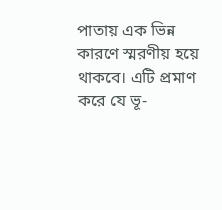পাতায় এক ভিন্ন কারণে স্মরণীয় হয়ে থাকবে। এটি প্রমাণ করে যে ভূ-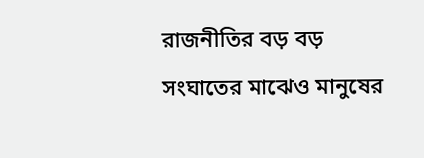রাজনীতির বড় বড় সংঘাতের মাঝেও মানুষের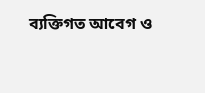ব্যক্তিগত আবেগ ও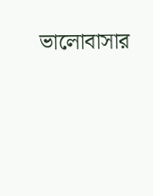ভালোবাসার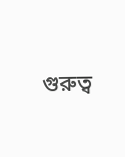গুরুত্ব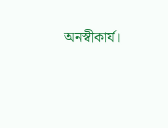অনস্বীকার্য।